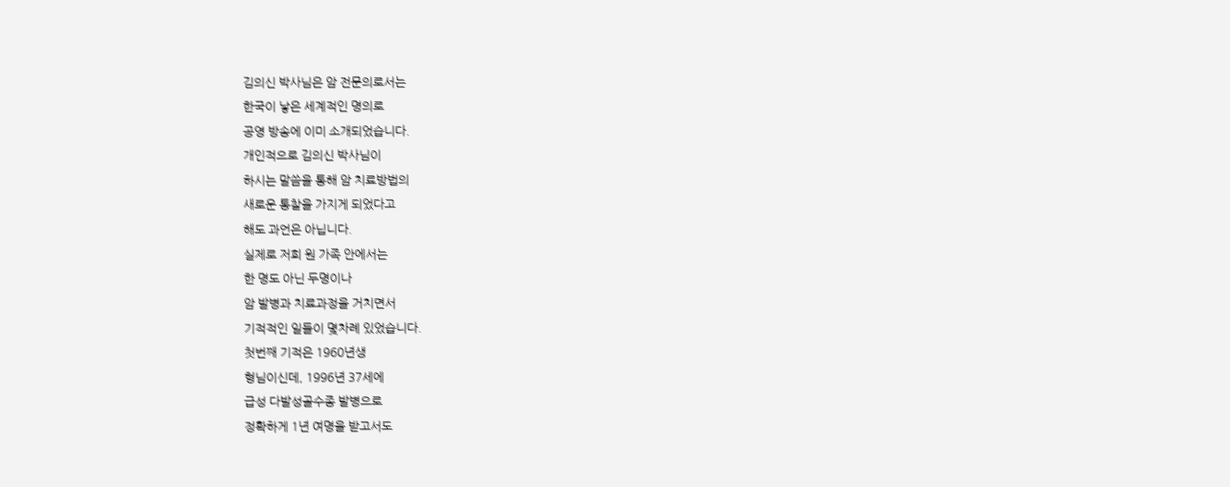김의신 박사님은 암 전문의로서는
한국이 낳은 세계적인 명의로
공영 방송에 이미 소개되었습니다.
개인적으로 김의신 박사님이
하시는 말씀을 통해 암 치료방법의
새로운 통찰을 가지게 되었다고
해도 과언은 아닙니다.
실제로 저희 원 가족 안에서는
한 명도 아닌 두명이나
암 발병과 치료과정을 거치면서
기적적인 일들이 몇차례 있었습니다.
첫번째 기적은 1960년생
형님이신데, 1996년 37세에
급성 다발성골수종 발병으로
정확하게 1년 여명을 받고서도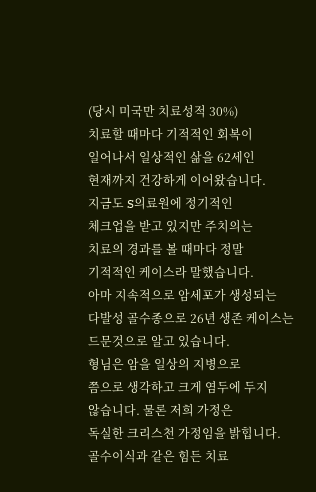(당시 미국만 치료성적 30%)
치료할 때마다 기적적인 회복이
일어나서 일상적인 삶을 62세인
현재까지 건강하게 이어왔습니다.
지금도 S의료원에 정기적인
체크업을 받고 있지만 주치의는
치료의 경과를 볼 때마다 정말
기적적인 케이스라 말했습니다.
아마 지속적으로 암세포가 생성되는
다발성 골수종으로 26년 생존 케이스는
드문것으로 알고 있습니다.
형님은 암을 일상의 지병으로
쯤으로 생각하고 크게 염두에 두지
않습니다. 물론 저희 가정은
독실한 크리스천 가정임을 밝힙니다.
골수이식과 같은 힘든 치료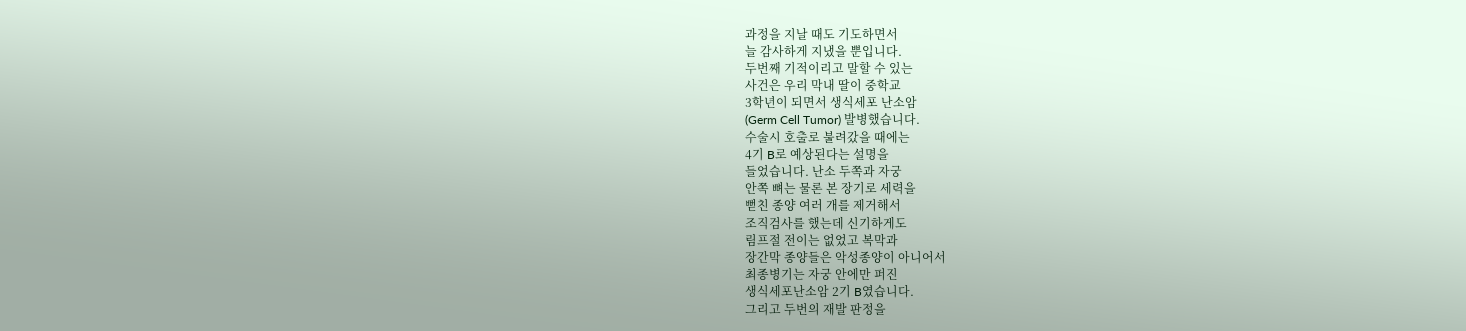과정을 지날 때도 기도하면서
늘 감사하게 지냈을 뿐입니다.
두번째 기적이리고 말할 수 있는
사건은 우리 막내 딸이 중학교
3학년이 되면서 생식세포 난소암
(Germ Cell Tumor) 발병했습니다.
수술시 호출로 불려갔을 때에는
4기 B로 예상된다는 설명을
들었습니다. 난소 두쪽과 자궁
안쪽 뼈는 물론 본 장기로 세력을
뻗친 종양 여러 개를 제거해서
조직검사를 했는데 신기하게도
림프절 전이는 없었고 복막과
장간막 종양들은 악성종양이 아니어서
최종병기는 자궁 안에만 퍼진
생식세포난소암 2기 B였습니다.
그리고 두번의 재발 판정을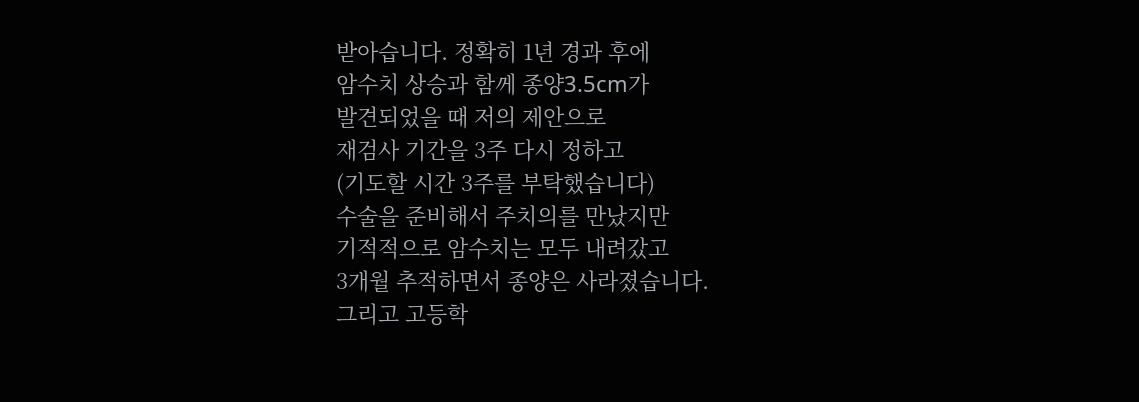받아습니다. 정확히 1년 경과 후에
암수치 상승과 함께 종양3.5cm가
발견되었을 때 저의 제안으로
재검사 기간을 3주 다시 정하고
(기도할 시간 3주를 부탁했습니다)
수술을 준비해서 주치의를 만났지만
기적적으로 암수치는 모두 내려갔고
3개월 추적하면서 종양은 사라졌습니다.
그리고 고등학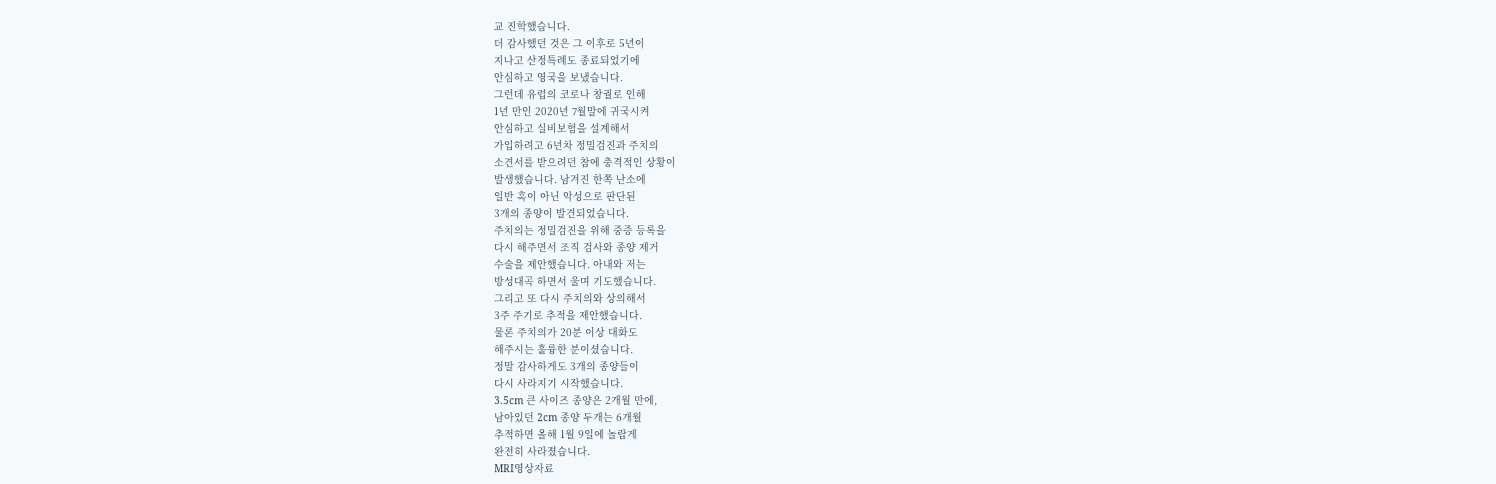교 진학했습니다.
더 감사했던 것은 그 이후로 5년이
지나고 산정특례도 종료되었기에
안심하고 영국을 보냈습니다.
그런데 유럽의 코로나 창궐로 인해
1년 만인 2020년 7월말에 귀국시켜
안심하고 실비보험을 설계해서
가입하려고 6년차 정밀검진과 주치의
소견서를 받으려던 참에 충격적인 상황이
발생했습니다. 남겨진 한쪽 난소에
일반 혹이 아닌 악성으로 판단된
3개의 종양이 발견되었습니다.
주치의는 정밀검진을 위해 중증 등록을
다시 해주면서 조직 검사와 종양 제거
수술을 제안했습니다. 아내와 저는
방성대곡 하면서 울며 기도했습니다.
그리고 또 다시 주치의와 상의해서
3주 주기로 추적을 제안했습니다.
물론 주치의가 20분 이상 대화도
해주시는 훌륭한 분이셨습니다.
정말 감사하게도 3개의 종양들이
다시 사라지기 시작했습니다.
3.5cm 큰 사이즈 종양은 2개월 만에,
남아있던 2cm 종양 두개는 6개월
추적하면 올해 1월 9일에 놀랍게
완전히 사라졌습니다.
MRI영상자료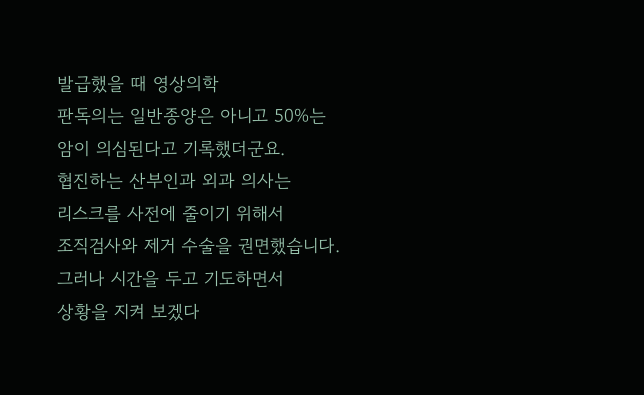발급했을 때 영상의학
판독의는 일반종양은 아니고 50%는
암이 의심된다고 기록했더군요.
협진하는 산부인과 외과 의사는
리스크를 사전에 줄이기 위해서
조직검사와 제거 수술을 권면했습니다.
그러나 시간을 두고 기도하면서
상황을 지켜 보겠다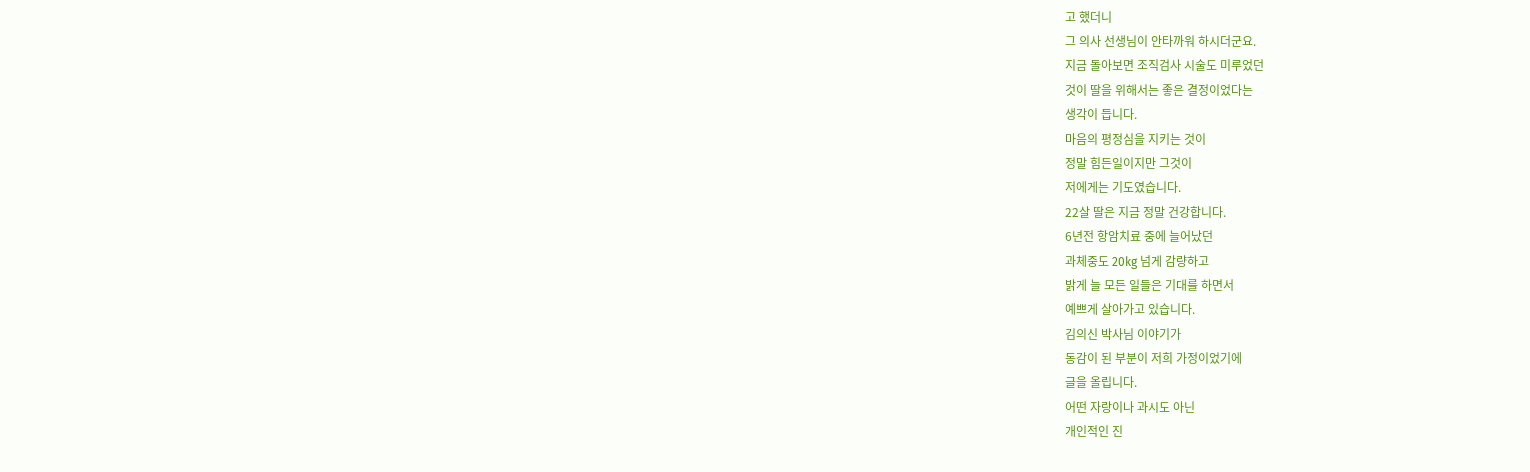고 했더니
그 의사 선생님이 안타까워 하시더군요.
지금 돌아보면 조직검사 시술도 미루었던
것이 딸을 위해서는 좋은 결정이었다는
생각이 듭니다.
마음의 평정심을 지키는 것이
정말 힘든일이지만 그것이
저에게는 기도였습니다.
22살 딸은 지금 정말 건강합니다.
6년전 항암치료 중에 늘어났던
과체중도 20kg 넘게 감량하고
밝게 늘 모든 일들은 기대를 하면서
예쁘게 살아가고 있습니다.
김의신 박사님 이야기가
동감이 된 부분이 저희 가정이었기에
글을 올립니다.
어떤 자랑이나 과시도 아닌
개인적인 진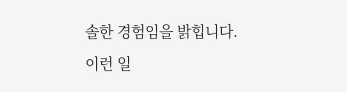솔한 경험임을 밝힙니다.
이런 일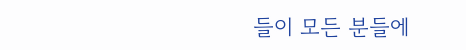들이 모든 분들에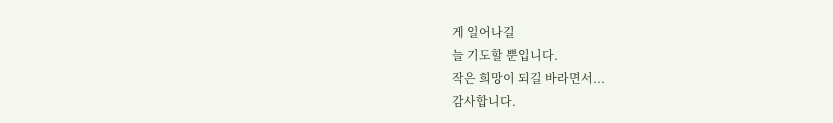게 일어나길
늘 기도할 뿐입니다.
작은 희망이 되길 바라면서...
감사합니다.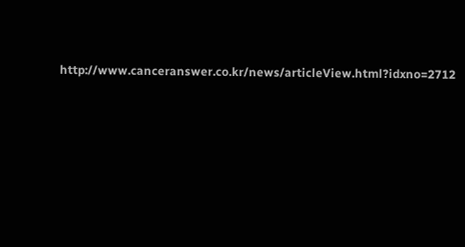http://www.canceranswer.co.kr/news/articleView.html?idxno=2712